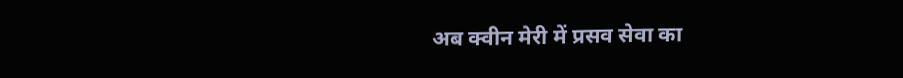अब क्वीन मेरी में प्रसव सेवा का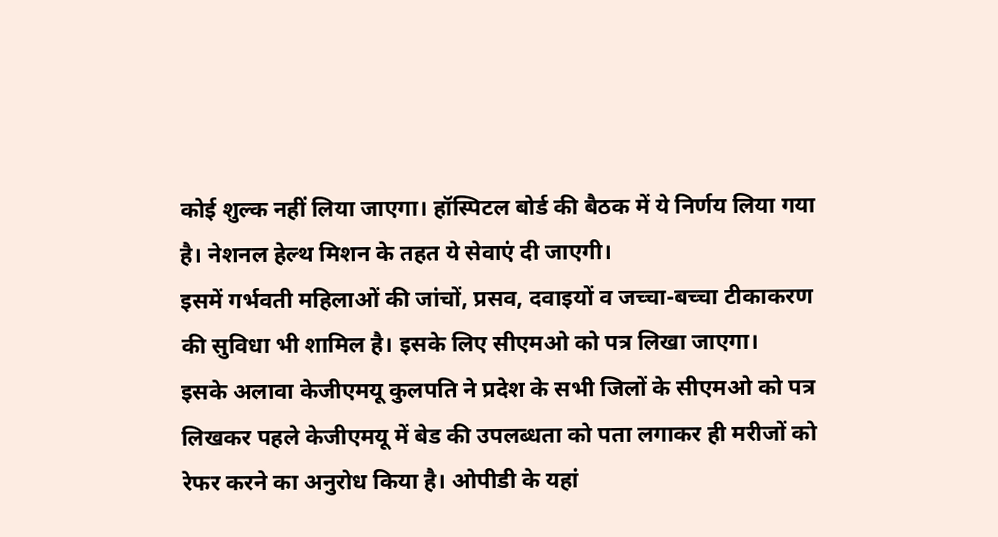कोई शुल्क नहीं लिया जाएगा। हॉस्पिटल बोर्ड की बैठक में ये निर्णय लिया गया है। नेशनल हेल्थ मिशन के तहत ये सेवाएं दी जाएगी।
इसमें गर्भवती महिलाओं की जांचों, प्रसव, दवाइयों व जच्चा-बच्चा टीकाकरण की सुविधा भी शामिल है। इसके लिए सीएमओ को पत्र लिखा जाएगा।
इसके अलावा केजीएमयू कुलपति ने प्रदेश के सभी जिलों के सीएमओ को पत्र लिखकर पहले केजीएमयू में बेड की उपलब्धता को पता लगाकर ही मरीजों को रेफर करने का अनुरोध किया है। ओपीडी के यहां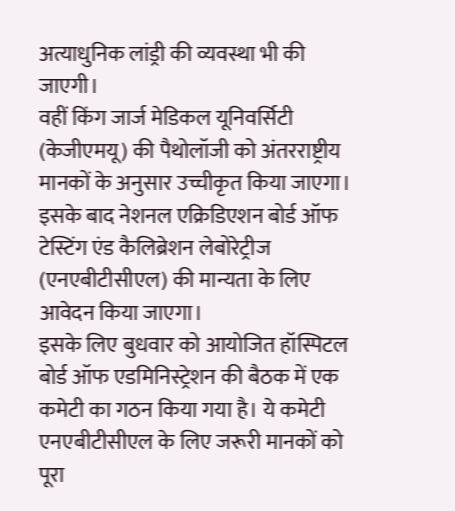अत्याधुनिक लांड्री की व्यवस्था भी की जाएगी।
वहीं किंग जार्ज मेडिकल यूनिवर्सिटी (केजीएमयू) की पैथोलॉजी को अंतरराष्ट्रीय मानकों के अनुसार उच्चीकृत किया जाएगा। इसके बाद नेशनल एक्रिडिएशन बोर्ड ऑफ टेस्टिंग एंड कैलिब्रेशन लेबोरेट्रीज (एनएबीटीसीएल) की मान्यता के लिए आवेदन किया जाएगा।
इसके लिए बुधवार को आयोजित हॉस्पिटल बोर्ड ऑफ एडमिनिस्ट्रेशन की बैठक में एक कमेटी का गठन किया गया है। ये कमेटी एनएबीटीसीएल के लिए जरूरी मानकों को पूरा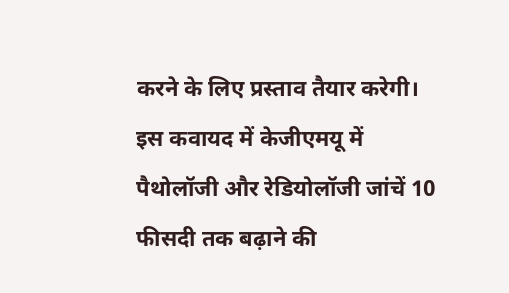करने के लिए प्रस्ताव तैयार करेगी।
इस कवायद में केजीएमयू में पैथोलॉजी और रेडियोलॉजी जांचें 10 फीसदी तक बढ़ाने की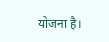योजना है।